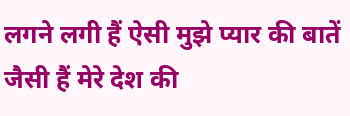लगने लगी हैं ऐसी मुझे प्यार की बातें
जैसी हैं मेरे देश की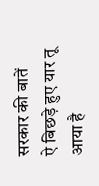सरकार की बातें
ऐ बिछड़े हुए यार तू आया है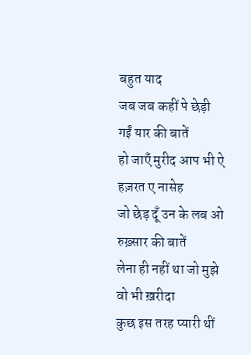बहुत याद
जब जब कहीं पे छेड़ी गईं यार की बातें
हो जाऍं मुरीद आप भी ऐ हज़रत ए नासेह
जो छेड़ दूँ उन के लब ओ रुख़्सार की बातें
लेना ही नहीं था जो मुझे वो भी ख़रीदा
कुछ इस तरह प्यारी थीं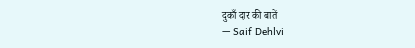दुकाँ दार की बातें
— Saif Dehlvi